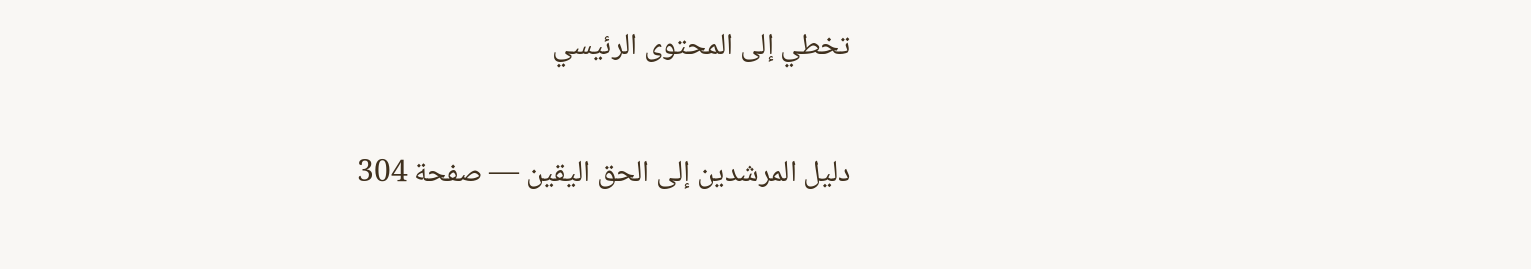تخطي إلى المحتوى الرئيسي

دليل المرشدين إلى الحق اليقين — صفحة 304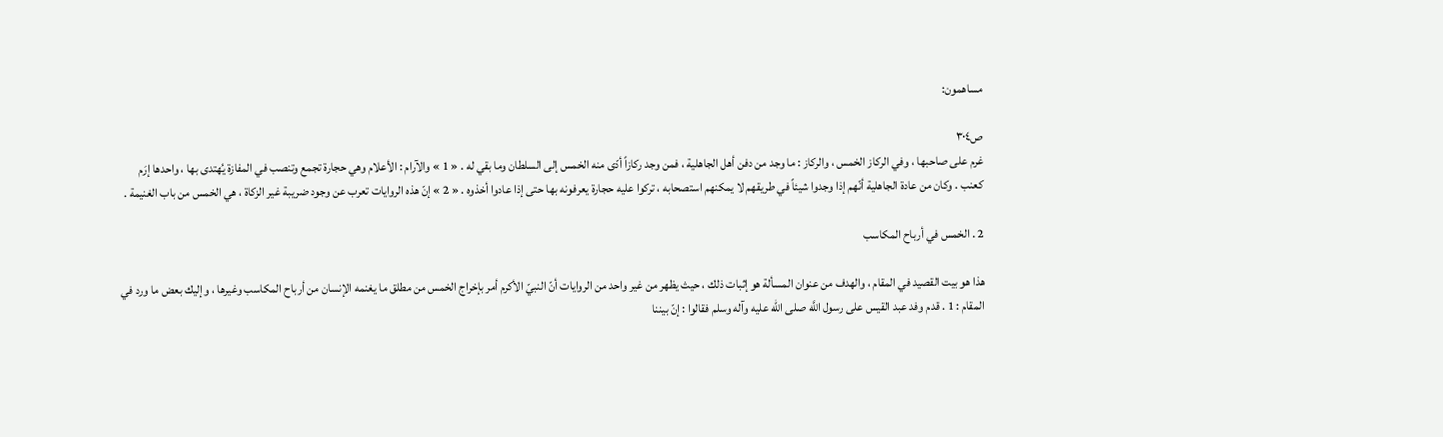مساهمون:

ص٣٠٤
غرم على صاحبها ، وفي الركاز الخمس ، والركاز : ما وجد من دفن أهل الجاهلية ، فمن وجد ركازاً أدّى منه الخمس إلى السلطان وما بقي له . « 1 » والآرام : الأعلام وهي حجارة تجمع وتنصب في المفازة يُهتدى بها ، واحدها إرَم كعنب . وكان من عادة الجاهلية أنّهم إذا وجدوا شيئاً في طريقهم لا يمكنهم استصحابه ، تركوا عليه حجارة يعرفونه بها حتى إذا عادوا أخذوه . « 2 » إنّ هذه الروايات تعرب عن وجود ضريبة غير الزكاة ، هي الخمس من باب الغنيمة .

2 . الخمس في أرباح المكاسب

هذا هو بيت القصيد في المقام ، والهدف من عنوان المسألة هو إثبات ذلك ، حيث يظهر من غير واحد من الروايات أنّ النبيّ الأكرم أمر بإخراج الخمس من مطلق ما يغنمه الإنسان من أرباح المكاسب وغيرها ، وإليك بعض ما ورد في المقام : 1 . قدم وفد عبد القيس على رسول اللَّه صلى الله عليه وآله وسلم فقالوا : إنّ بيننا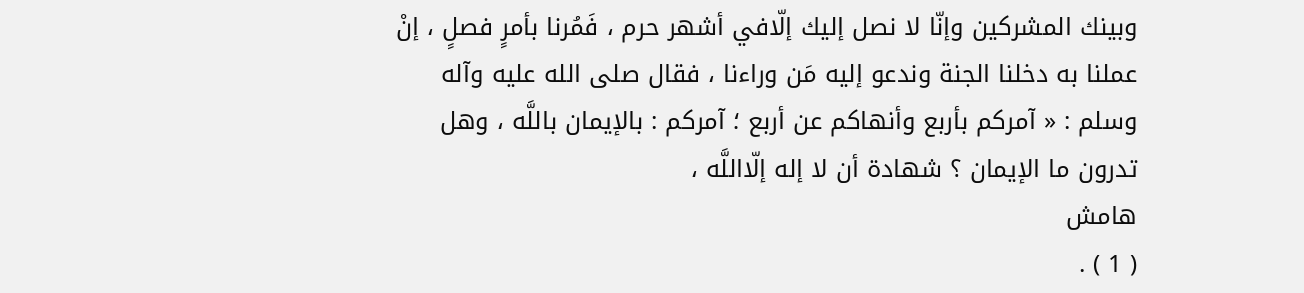وبينك المشركين وإنّا لا نصل إليك إلّافي أشهر حرم ، فَمُرنا بأمرٍ فصلٍ ، إنْ عملنا به دخلنا الجنة وندعو إليه مَن وراءنا ، فقال صلى الله عليه وآله وسلم : « آمركم بأربع وأنهاكم عن أربع ؛ آمركم : بالإيمان باللَّه ، وهل تدرون ما الإيمان ؟ شهادة أن لا إله إلّااللَّه ،
هامش
( 1 ) .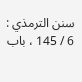سنن الترمذي : 6 / 145 ، باب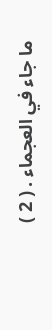ما جاء في العجماء . ( 2 )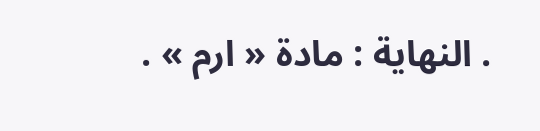. النهاية : مادة « ارم » .